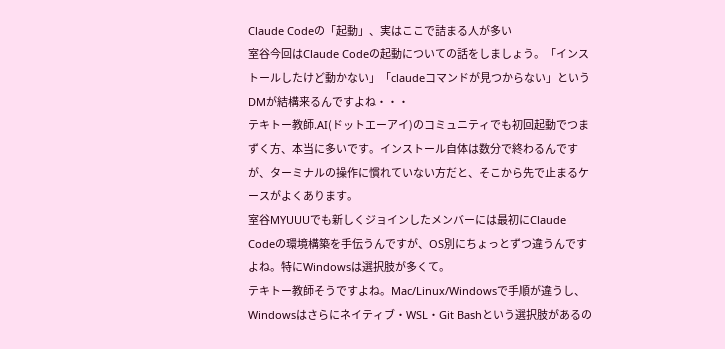Claude Codeの「起動」、実はここで詰まる人が多い
室谷今回はClaude Codeの起動についての話をしましょう。「インストールしたけど動かない」「claudeコマンドが見つからない」というDMが結構来るんですよね・・・
テキトー教師.AI(ドットエーアイ)のコミュニティでも初回起動でつまずく方、本当に多いです。インストール自体は数分で終わるんですが、ターミナルの操作に慣れていない方だと、そこから先で止まるケースがよくあります。
室谷MYUUUでも新しくジョインしたメンバーには最初にClaude Codeの環境構築を手伝うんですが、OS別にちょっとずつ違うんですよね。特にWindowsは選択肢が多くて。
テキトー教師そうですよね。Mac/Linux/Windowsで手順が違うし、Windowsはさらにネイティブ・WSL・Git Bashという選択肢があるの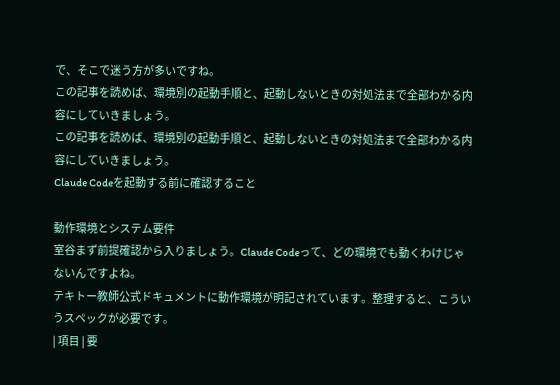で、そこで迷う方が多いですね。
この記事を読めば、環境別の起動手順と、起動しないときの対処法まで全部わかる内容にしていきましょう。
この記事を読めば、環境別の起動手順と、起動しないときの対処法まで全部わかる内容にしていきましょう。
Claude Codeを起動する前に確認すること

動作環境とシステム要件
室谷まず前提確認から入りましょう。Claude Codeって、どの環境でも動くわけじゃないんですよね。
テキトー教師公式ドキュメントに動作環境が明記されています。整理すると、こういうスペックが必要です。
| 項目 | 要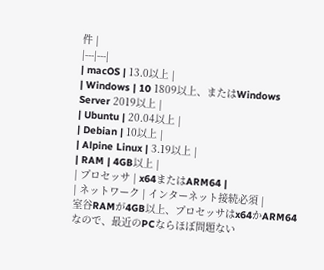件 |
|---|---|
| macOS | 13.0以上 |
| Windows | 10 1809以上、またはWindows Server 2019以上 |
| Ubuntu | 20.04以上 |
| Debian | 10以上 |
| Alpine Linux | 3.19以上 |
| RAM | 4GB以上 |
| プロセッサ | x64またはARM64 |
| ネットワーク | インターネット接続必須 |
室谷RAMが4GB以上、プロセッサはx64かARM64なので、最近のPCならほぼ問題ない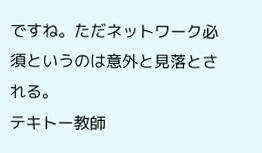ですね。ただネットワーク必須というのは意外と見落とされる。
テキトー教師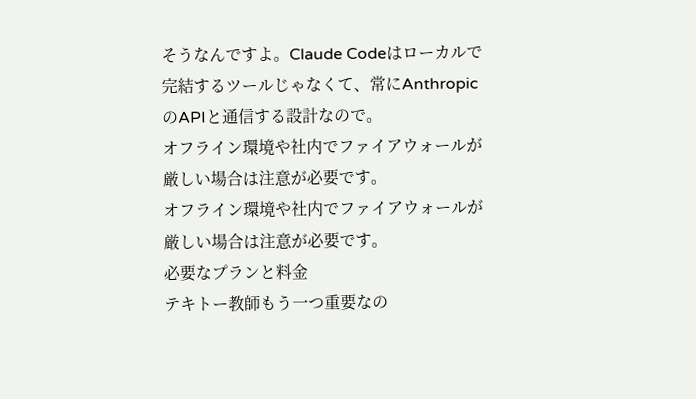そうなんですよ。Claude Codeはローカルで完結するツールじゃなくて、常にAnthropicのAPIと通信する設計なので。
オフライン環境や社内でファイアウォールが厳しい場合は注意が必要です。
オフライン環境や社内でファイアウォールが厳しい場合は注意が必要です。
必要なプランと料金
テキトー教師もう一つ重要なの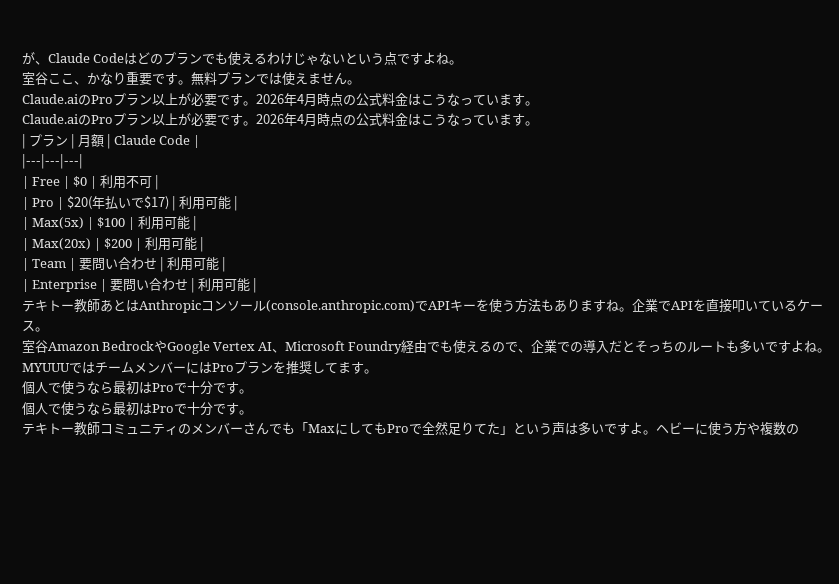が、Claude Codeはどのプランでも使えるわけじゃないという点ですよね。
室谷ここ、かなり重要です。無料プランでは使えません。
Claude.aiのProプラン以上が必要です。2026年4月時点の公式料金はこうなっています。
Claude.aiのProプラン以上が必要です。2026年4月時点の公式料金はこうなっています。
| プラン | 月額 | Claude Code |
|---|---|---|
| Free | $0 | 利用不可 |
| Pro | $20(年払いで$17) | 利用可能 |
| Max(5x) | $100 | 利用可能 |
| Max(20x) | $200 | 利用可能 |
| Team | 要問い合わせ | 利用可能 |
| Enterprise | 要問い合わせ | 利用可能 |
テキトー教師あとはAnthropicコンソール(console.anthropic.com)でAPIキーを使う方法もありますね。企業でAPIを直接叩いているケース。
室谷Amazon BedrockやGoogle Vertex AI、Microsoft Foundry経由でも使えるので、企業での導入だとそっちのルートも多いですよね。MYUUUではチームメンバーにはProプランを推奨してます。
個人で使うなら最初はProで十分です。
個人で使うなら最初はProで十分です。
テキトー教師コミュニティのメンバーさんでも「MaxにしてもProで全然足りてた」という声は多いですよ。ヘビーに使う方や複数の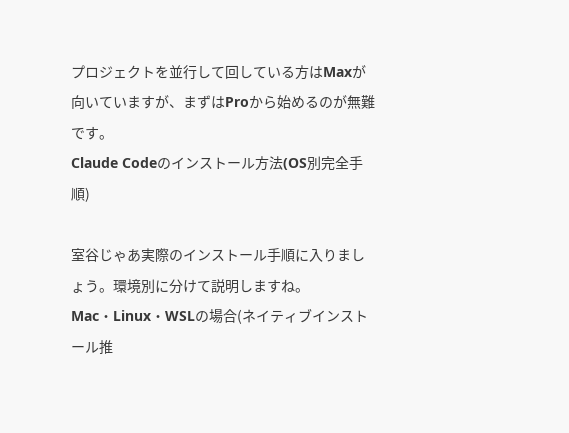プロジェクトを並行して回している方はMaxが向いていますが、まずはProから始めるのが無難です。
Claude Codeのインストール方法(OS別完全手順)

室谷じゃあ実際のインストール手順に入りましょう。環境別に分けて説明しますね。
Mac・Linux・WSLの場合(ネイティブインストール推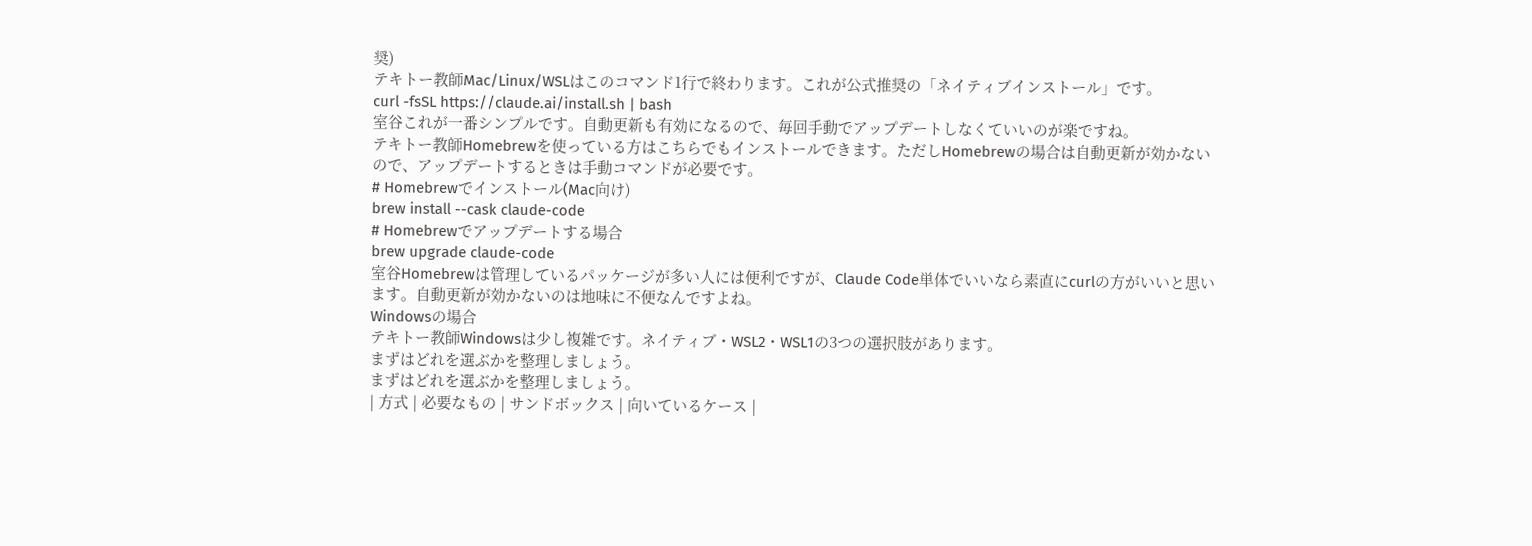奨)
テキトー教師Mac/Linux/WSLはこのコマンド1行で終わります。これが公式推奨の「ネイティブインストール」です。
curl -fsSL https://claude.ai/install.sh | bash
室谷これが一番シンプルです。自動更新も有効になるので、毎回手動でアップデートしなくていいのが楽ですね。
テキトー教師Homebrewを使っている方はこちらでもインストールできます。ただしHomebrewの場合は自動更新が効かないので、アップデートするときは手動コマンドが必要です。
# Homebrewでインストール(Mac向け)
brew install --cask claude-code
# Homebrewでアップデートする場合
brew upgrade claude-code
室谷Homebrewは管理しているパッケージが多い人には便利ですが、Claude Code単体でいいなら素直にcurlの方がいいと思います。自動更新が効かないのは地味に不便なんですよね。
Windowsの場合
テキトー教師Windowsは少し複雑です。ネイティブ・WSL2・WSL1の3つの選択肢があります。
まずはどれを選ぶかを整理しましょう。
まずはどれを選ぶかを整理しましょう。
| 方式 | 必要なもの | サンドボックス | 向いているケース |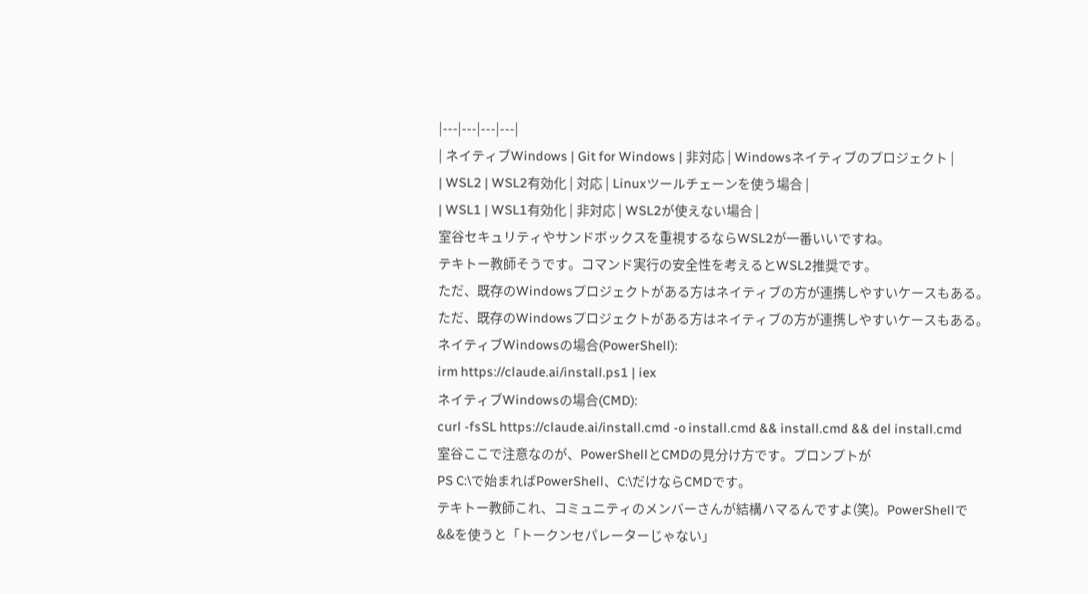|---|---|---|---|
| ネイティブWindows | Git for Windows | 非対応 | Windowsネイティブのプロジェクト |
| WSL2 | WSL2有効化 | 対応 | Linuxツールチェーンを使う場合 |
| WSL1 | WSL1有効化 | 非対応 | WSL2が使えない場合 |
室谷セキュリティやサンドボックスを重視するならWSL2が一番いいですね。
テキトー教師そうです。コマンド実行の安全性を考えるとWSL2推奨です。
ただ、既存のWindowsプロジェクトがある方はネイティブの方が連携しやすいケースもある。
ただ、既存のWindowsプロジェクトがある方はネイティブの方が連携しやすいケースもある。
ネイティブWindowsの場合(PowerShell):
irm https://claude.ai/install.ps1 | iex
ネイティブWindowsの場合(CMD):
curl -fsSL https://claude.ai/install.cmd -o install.cmd && install.cmd && del install.cmd
室谷ここで注意なのが、PowerShellとCMDの見分け方です。プロンプトが
PS C:\で始まればPowerShell、C:\だけならCMDです。
テキトー教師これ、コミュニティのメンバーさんが結構ハマるんですよ(笑)。PowerShellで
&&を使うと「トークンセパレーターじゃない」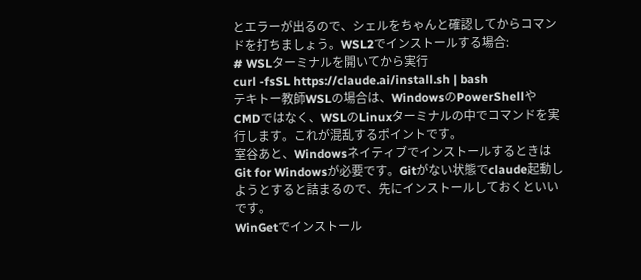とエラーが出るので、シェルをちゃんと確認してからコマンドを打ちましょう。WSL2でインストールする場合:
# WSLターミナルを開いてから実行
curl -fsSL https://claude.ai/install.sh | bash
テキトー教師WSLの場合は、WindowsのPowerShellやCMDではなく、WSLのLinuxターミナルの中でコマンドを実行します。これが混乱するポイントです。
室谷あと、WindowsネイティブでインストールするときはGit for Windowsが必要です。Gitがない状態でclaude起動しようとすると詰まるので、先にインストールしておくといいです。
WinGetでインストール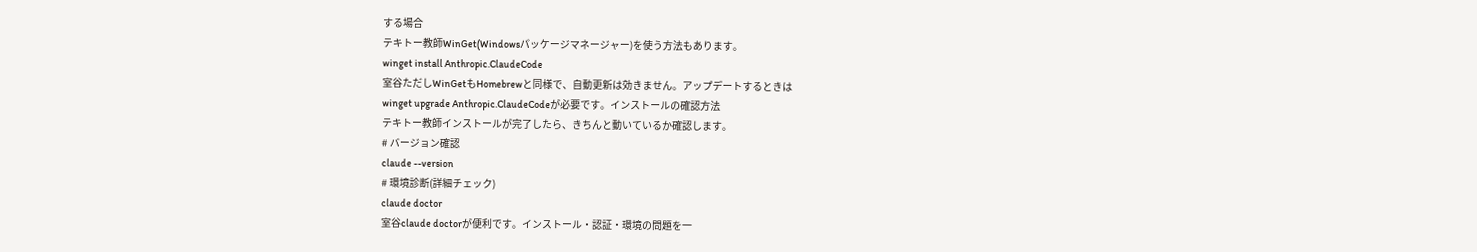する場合
テキトー教師WinGet(Windowsパッケージマネージャー)を使う方法もあります。
winget install Anthropic.ClaudeCode
室谷ただしWinGetもHomebrewと同様で、自動更新は効きません。アップデートするときは
winget upgrade Anthropic.ClaudeCodeが必要です。インストールの確認方法
テキトー教師インストールが完了したら、きちんと動いているか確認します。
# バージョン確認
claude --version
# 環境診断(詳細チェック)
claude doctor
室谷claude doctorが便利です。インストール・認証・環境の問題を一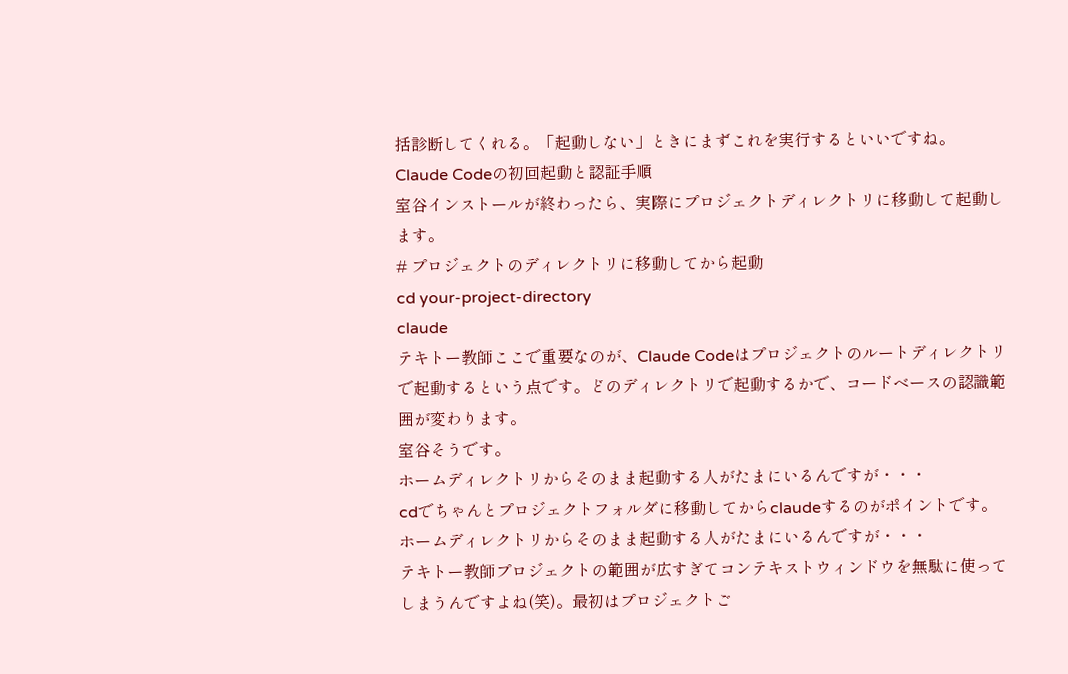括診断してくれる。「起動しない」ときにまずこれを実行するといいですね。
Claude Codeの初回起動と認証手順
室谷インストールが終わったら、実際にプロジェクトディレクトリに移動して起動します。
# プロジェクトのディレクトリに移動してから起動
cd your-project-directory
claude
テキトー教師ここで重要なのが、Claude Codeはプロジェクトのルートディレクトリで起動するという点です。どのディレクトリで起動するかで、コードベースの認識範囲が変わります。
室谷そうです。
ホームディレクトリからそのまま起動する人がたまにいるんですが・・・
cdでちゃんとプロジェクトフォルダに移動してからclaudeするのがポイントです。ホームディレクトリからそのまま起動する人がたまにいるんですが・・・
テキトー教師プロジェクトの範囲が広すぎてコンテキストウィンドウを無駄に使ってしまうんですよね(笑)。最初はプロジェクトご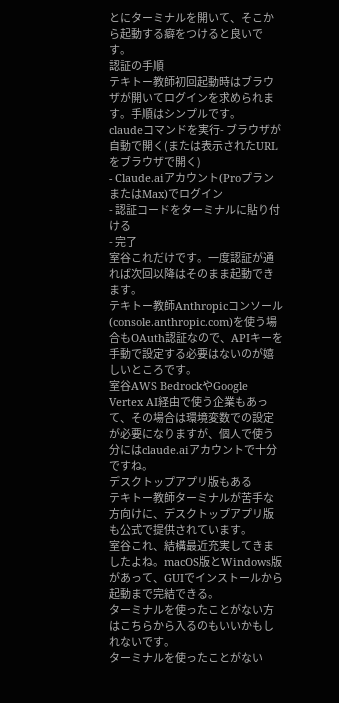とにターミナルを開いて、そこから起動する癖をつけると良いです。
認証の手順
テキトー教師初回起動時はブラウザが開いてログインを求められます。手順はシンプルです。
claudeコマンドを実行- ブラウザが自動で開く(または表示されたURLをブラウザで開く)
- Claude.aiアカウント(ProプランまたはMax)でログイン
- 認証コードをターミナルに貼り付ける
- 完了
室谷これだけです。一度認証が通れば次回以降はそのまま起動できます。
テキトー教師Anthropicコンソール(console.anthropic.com)を使う場合もOAuth認証なので、APIキーを手動で設定する必要はないのが嬉しいところです。
室谷AWS BedrockやGoogle Vertex AI経由で使う企業もあって、その場合は環境変数での設定が必要になりますが、個人で使う分にはclaude.aiアカウントで十分ですね。
デスクトップアプリ版もある
テキトー教師ターミナルが苦手な方向けに、デスクトップアプリ版も公式で提供されています。
室谷これ、結構最近充実してきましたよね。macOS版とWindows版があって、GUIでインストールから起動まで完結できる。
ターミナルを使ったことがない方はこちらから入るのもいいかもしれないです。
ターミナルを使ったことがない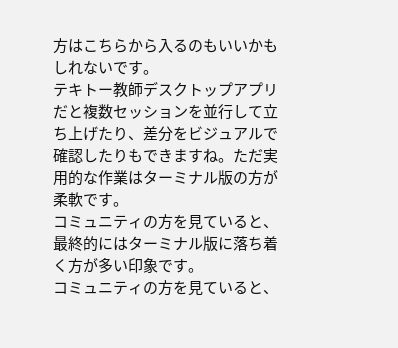方はこちらから入るのもいいかもしれないです。
テキトー教師デスクトップアプリだと複数セッションを並行して立ち上げたり、差分をビジュアルで確認したりもできますね。ただ実用的な作業はターミナル版の方が柔軟です。
コミュニティの方を見ていると、最終的にはターミナル版に落ち着く方が多い印象です。
コミュニティの方を見ていると、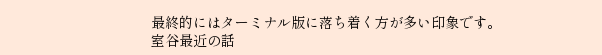最終的にはターミナル版に落ち着く方が多い印象です。
室谷最近の話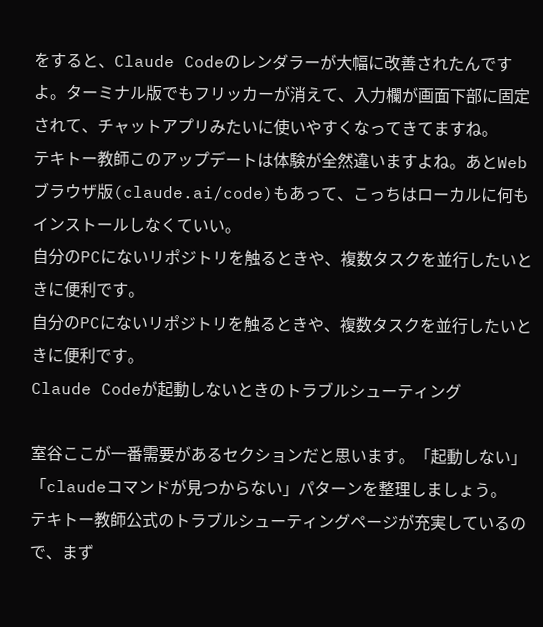をすると、Claude Codeのレンダラーが大幅に改善されたんですよ。ターミナル版でもフリッカーが消えて、入力欄が画面下部に固定されて、チャットアプリみたいに使いやすくなってきてますね。
テキトー教師このアップデートは体験が全然違いますよね。あとWebブラウザ版(claude.ai/code)もあって、こっちはローカルに何もインストールしなくていい。
自分のPCにないリポジトリを触るときや、複数タスクを並行したいときに便利です。
自分のPCにないリポジトリを触るときや、複数タスクを並行したいときに便利です。
Claude Codeが起動しないときのトラブルシューティング

室谷ここが一番需要があるセクションだと思います。「起動しない」「claudeコマンドが見つからない」パターンを整理しましょう。
テキトー教師公式のトラブルシューティングページが充実しているので、まず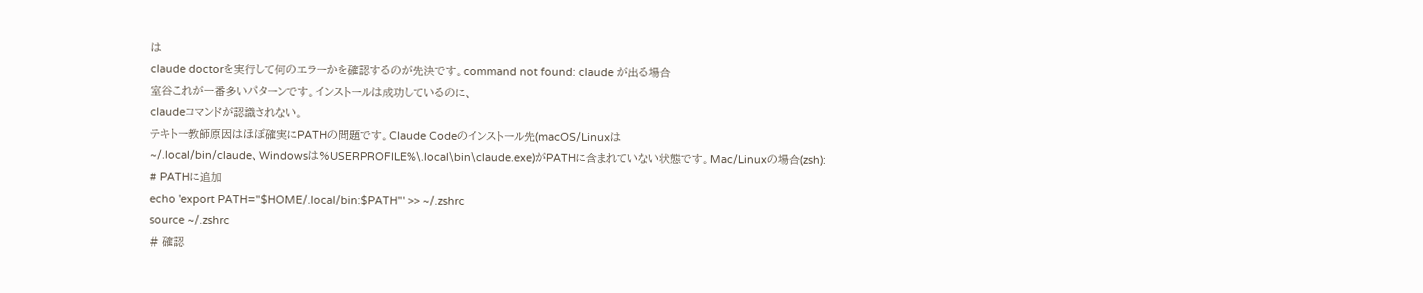は
claude doctorを実行して何のエラーかを確認するのが先決です。command not found: claude が出る場合
室谷これが一番多いパターンです。インストールは成功しているのに、
claudeコマンドが認識されない。
テキトー教師原因はほぼ確実にPATHの問題です。Claude Codeのインストール先(macOS/Linuxは
~/.local/bin/claude、Windowsは%USERPROFILE%\.local\bin\claude.exe)がPATHに含まれていない状態です。Mac/Linuxの場合(zsh):
# PATHに追加
echo 'export PATH="$HOME/.local/bin:$PATH"' >> ~/.zshrc
source ~/.zshrc
# 確認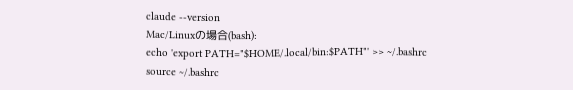claude --version
Mac/Linuxの場合(bash):
echo 'export PATH="$HOME/.local/bin:$PATH"' >> ~/.bashrc
source ~/.bashrc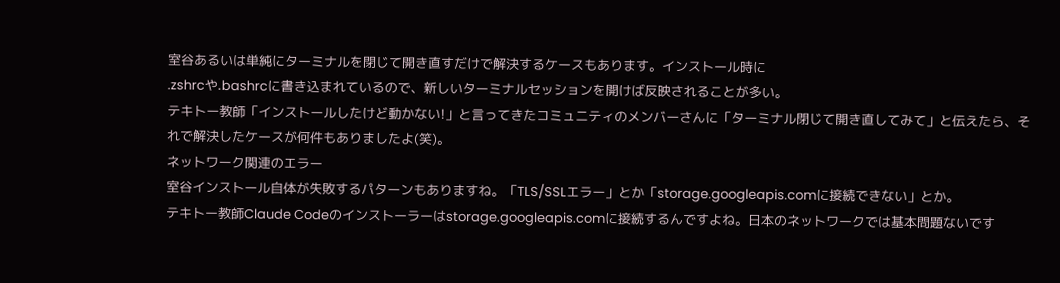室谷あるいは単純にターミナルを閉じて開き直すだけで解決するケースもあります。インストール時に
.zshrcや.bashrcに書き込まれているので、新しいターミナルセッションを開けば反映されることが多い。
テキトー教師「インストールしたけど動かない!」と言ってきたコミュニティのメンバーさんに「ターミナル閉じて開き直してみて」と伝えたら、それで解決したケースが何件もありましたよ(笑)。
ネットワーク関連のエラー
室谷インストール自体が失敗するパターンもありますね。「TLS/SSLエラー」とか「storage.googleapis.comに接続できない」とか。
テキトー教師Claude Codeのインストーラーはstorage.googleapis.comに接続するんですよね。日本のネットワークでは基本問題ないです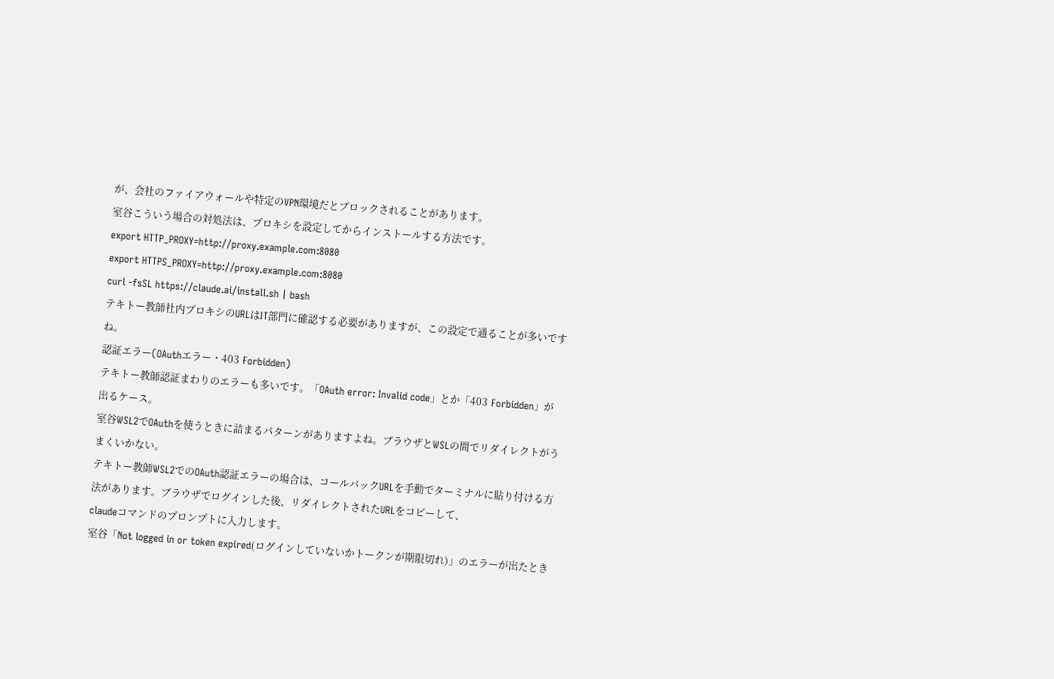が、会社のファイアウォールや特定のVPN環境だとブロックされることがあります。
室谷こういう場合の対処法は、プロキシを設定してからインストールする方法です。
export HTTP_PROXY=http://proxy.example.com:8080
export HTTPS_PROXY=http://proxy.example.com:8080
curl -fsSL https://claude.ai/install.sh | bash
テキトー教師社内プロキシのURLはIT部門に確認する必要がありますが、この設定で通ることが多いですね。
認証エラー(OAuthエラー・403 Forbidden)
テキトー教師認証まわりのエラーも多いです。「OAuth error: Invalid code」とか「403 Forbidden」が出るケース。
室谷WSL2でOAuthを使うときに詰まるパターンがありますよね。ブラウザとWSLの間でリダイレクトがうまくいかない。
テキトー教師WSL2でのOAuth認証エラーの場合は、コールバックURLを手動でターミナルに貼り付ける方法があります。ブラウザでログインした後、リダイレクトされたURLをコピーして、
claudeコマンドのプロンプトに入力します。
室谷「Not logged in or token expired(ログインしていないかトークンが期限切れ)」のエラーが出たとき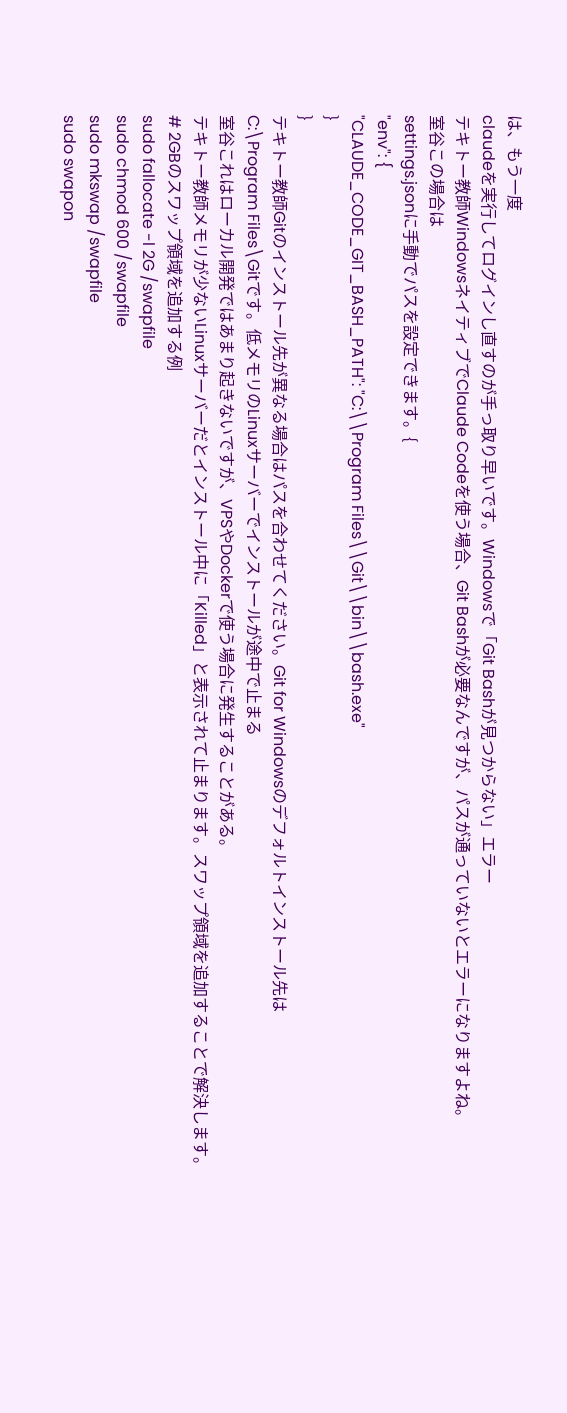は、もう一度
claudeを実行してログインし直すのが手っ取り早いです。Windowsで「Git Bashが見つからない」エラー
テキトー教師WindowsネイティブでClaude Codeを使う場合、Git Bashが必要なんですが、パスが通っていないとエラーになりますよね。
室谷この場合は
settings.jsonに手動でパスを設定できます。{
"env": {
"CLAUDE_CODE_GIT_BASH_PATH": "C:\\Program Files\\Git\\bin\\bash.exe"
}
}
テキトー教師Gitのインストール先が異なる場合はパスを合わせてください。Git for Windowsのデフォルトインストール先は
C:\Program Files\Gitです。低メモリのLinuxサーバーでインストールが途中で止まる
室谷これはローカル開発ではあまり起きないですが、VPSやDockerで使う場合に発生することがある。
テキトー教師メモリが少ないLinuxサーバーだとインストール中に「Killed」と表示されて止まります。スワップ領域を追加することで解決します。
# 2GBのスワップ領域を追加する例
sudo fallocate -l 2G /swapfile
sudo chmod 600 /swapfile
sudo mkswap /swapfile
sudo swapon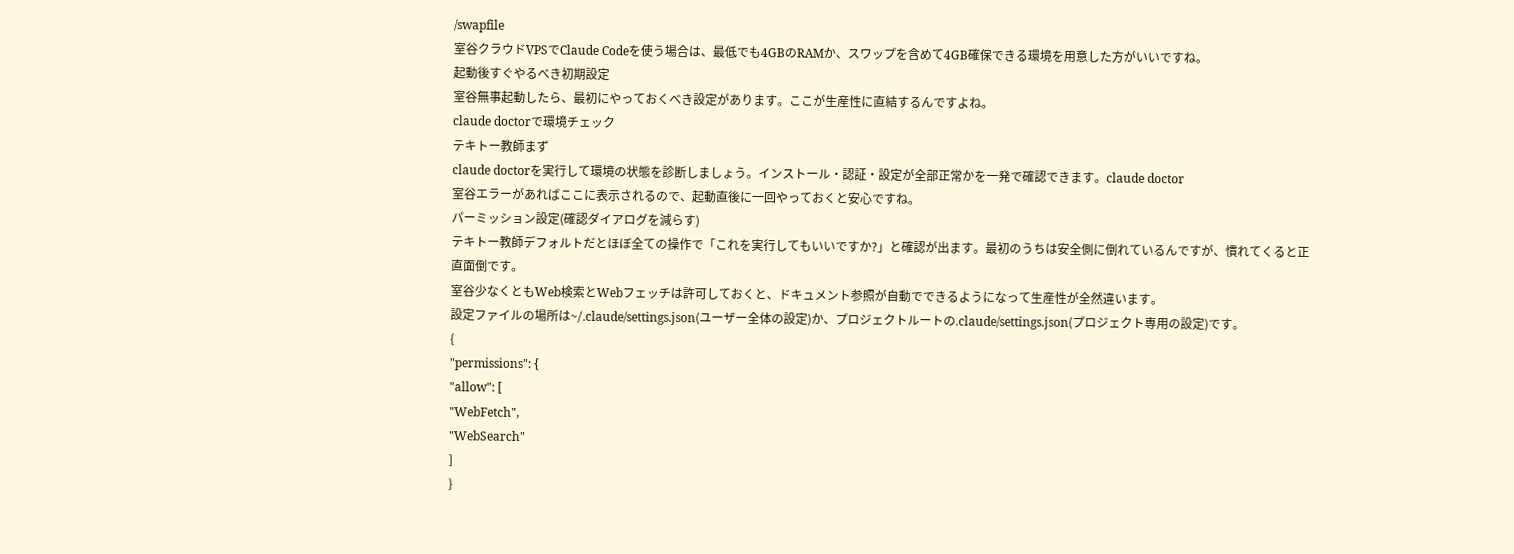/swapfile
室谷クラウドVPSでClaude Codeを使う場合は、最低でも4GBのRAMか、スワップを含めて4GB確保できる環境を用意した方がいいですね。
起動後すぐやるべき初期設定
室谷無事起動したら、最初にやっておくべき設定があります。ここが生産性に直結するんですよね。
claude doctorで環境チェック
テキトー教師まず
claude doctorを実行して環境の状態を診断しましょう。インストール・認証・設定が全部正常かを一発で確認できます。claude doctor
室谷エラーがあればここに表示されるので、起動直後に一回やっておくと安心ですね。
パーミッション設定(確認ダイアログを減らす)
テキトー教師デフォルトだとほぼ全ての操作で「これを実行してもいいですか?」と確認が出ます。最初のうちは安全側に倒れているんですが、慣れてくると正直面倒です。
室谷少なくともWeb検索とWebフェッチは許可しておくと、ドキュメント参照が自動でできるようになって生産性が全然違います。
設定ファイルの場所は~/.claude/settings.json(ユーザー全体の設定)か、プロジェクトルートの.claude/settings.json(プロジェクト専用の設定)です。
{
"permissions": {
"allow": [
"WebFetch",
"WebSearch"
]
}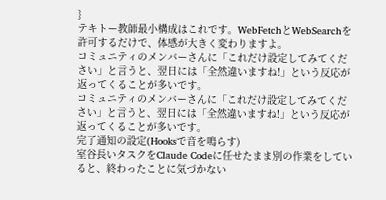}
テキトー教師最小構成はこれです。WebFetchとWebSearchを許可するだけで、体感が大きく変わりますよ。
コミュニティのメンバーさんに「これだけ設定してみてください」と言うと、翌日には「全然違いますね!」という反応が返ってくることが多いです。
コミュニティのメンバーさんに「これだけ設定してみてください」と言うと、翌日には「全然違いますね!」という反応が返ってくることが多いです。
完了通知の設定(Hooksで音を鳴らす)
室谷長いタスクをClaude Codeに任せたまま別の作業をしていると、終わったことに気づかない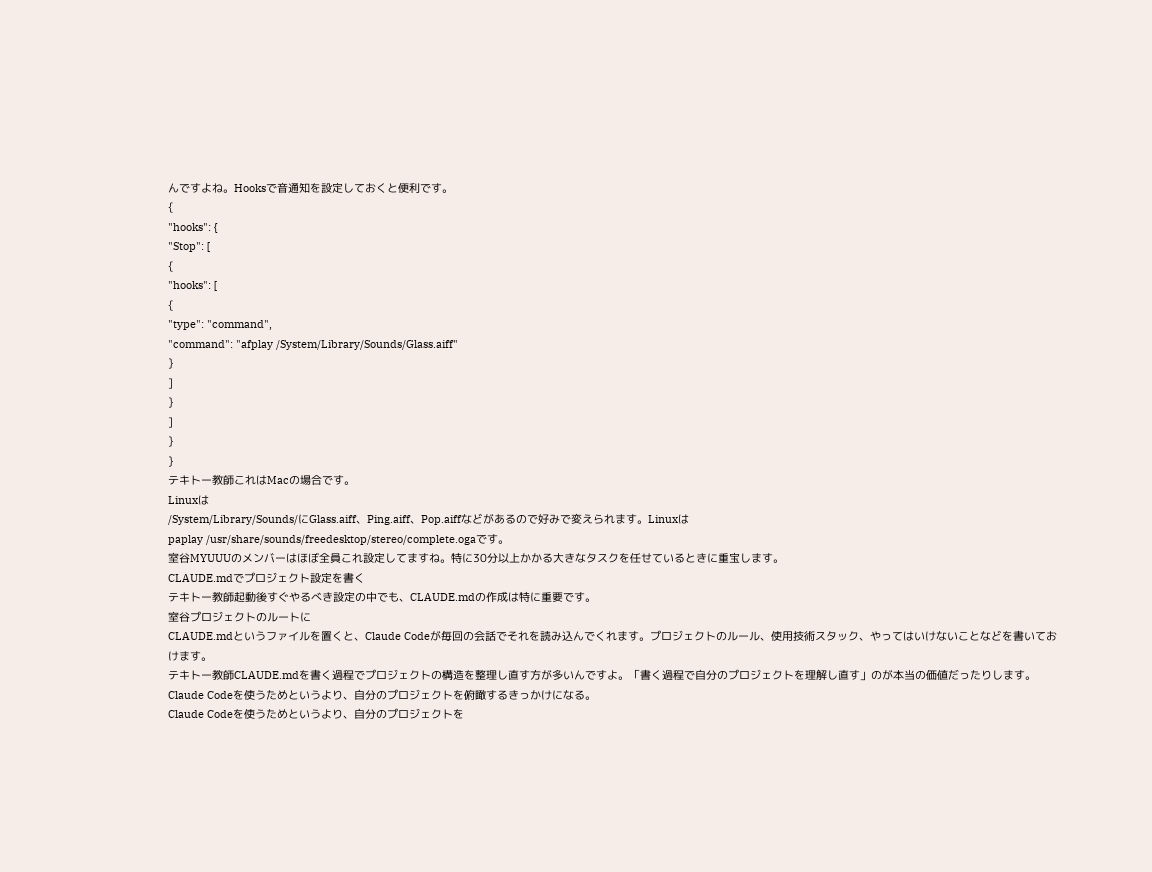んですよね。Hooksで音通知を設定しておくと便利です。
{
"hooks": {
"Stop": [
{
"hooks": [
{
"type": "command",
"command": "afplay /System/Library/Sounds/Glass.aiff"
}
]
}
]
}
}
テキトー教師これはMacの場合です。
Linuxは
/System/Library/Sounds/にGlass.aiff、Ping.aiff、Pop.aiffなどがあるので好みで変えられます。Linuxは
paplay /usr/share/sounds/freedesktop/stereo/complete.ogaです。
室谷MYUUUのメンバーはほぼ全員これ設定してますね。特に30分以上かかる大きなタスクを任せているときに重宝します。
CLAUDE.mdでプロジェクト設定を書く
テキトー教師起動後すぐやるべき設定の中でも、CLAUDE.mdの作成は特に重要です。
室谷プロジェクトのルートに
CLAUDE.mdというファイルを置くと、Claude Codeが毎回の会話でそれを読み込んでくれます。プロジェクトのルール、使用技術スタック、やってはいけないことなどを書いておけます。
テキトー教師CLAUDE.mdを書く過程でプロジェクトの構造を整理し直す方が多いんですよ。「書く過程で自分のプロジェクトを理解し直す」のが本当の価値だったりします。
Claude Codeを使うためというより、自分のプロジェクトを俯瞰するきっかけになる。
Claude Codeを使うためというより、自分のプロジェクトを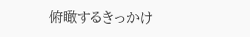俯瞰するきっかけ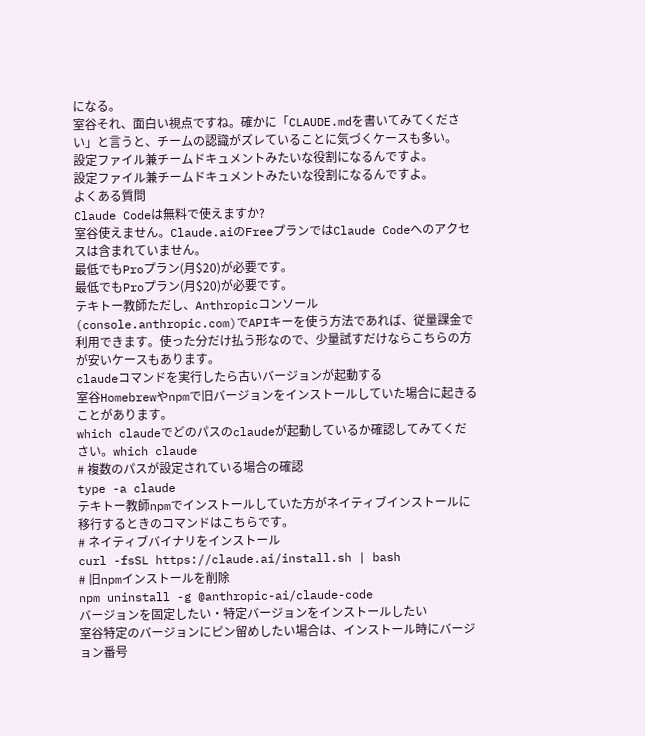になる。
室谷それ、面白い視点ですね。確かに「CLAUDE.mdを書いてみてください」と言うと、チームの認識がズレていることに気づくケースも多い。
設定ファイル兼チームドキュメントみたいな役割になるんですよ。
設定ファイル兼チームドキュメントみたいな役割になるんですよ。
よくある質問
Claude Codeは無料で使えますか?
室谷使えません。Claude.aiのFreeプランではClaude Codeへのアクセスは含まれていません。
最低でもProプラン(月$20)が必要です。
最低でもProプラン(月$20)が必要です。
テキトー教師ただし、Anthropicコンソール(console.anthropic.com)でAPIキーを使う方法であれば、従量課金で利用できます。使った分だけ払う形なので、少量試すだけならこちらの方が安いケースもあります。
claudeコマンドを実行したら古いバージョンが起動する
室谷Homebrewやnpmで旧バージョンをインストールしていた場合に起きることがあります。
which claudeでどのパスのclaudeが起動しているか確認してみてください。which claude
# 複数のパスが設定されている場合の確認
type -a claude
テキトー教師npmでインストールしていた方がネイティブインストールに移行するときのコマンドはこちらです。
# ネイティブバイナリをインストール
curl -fsSL https://claude.ai/install.sh | bash
# 旧npmインストールを削除
npm uninstall -g @anthropic-ai/claude-code
バージョンを固定したい・特定バージョンをインストールしたい
室谷特定のバージョンにピン留めしたい場合は、インストール時にバージョン番号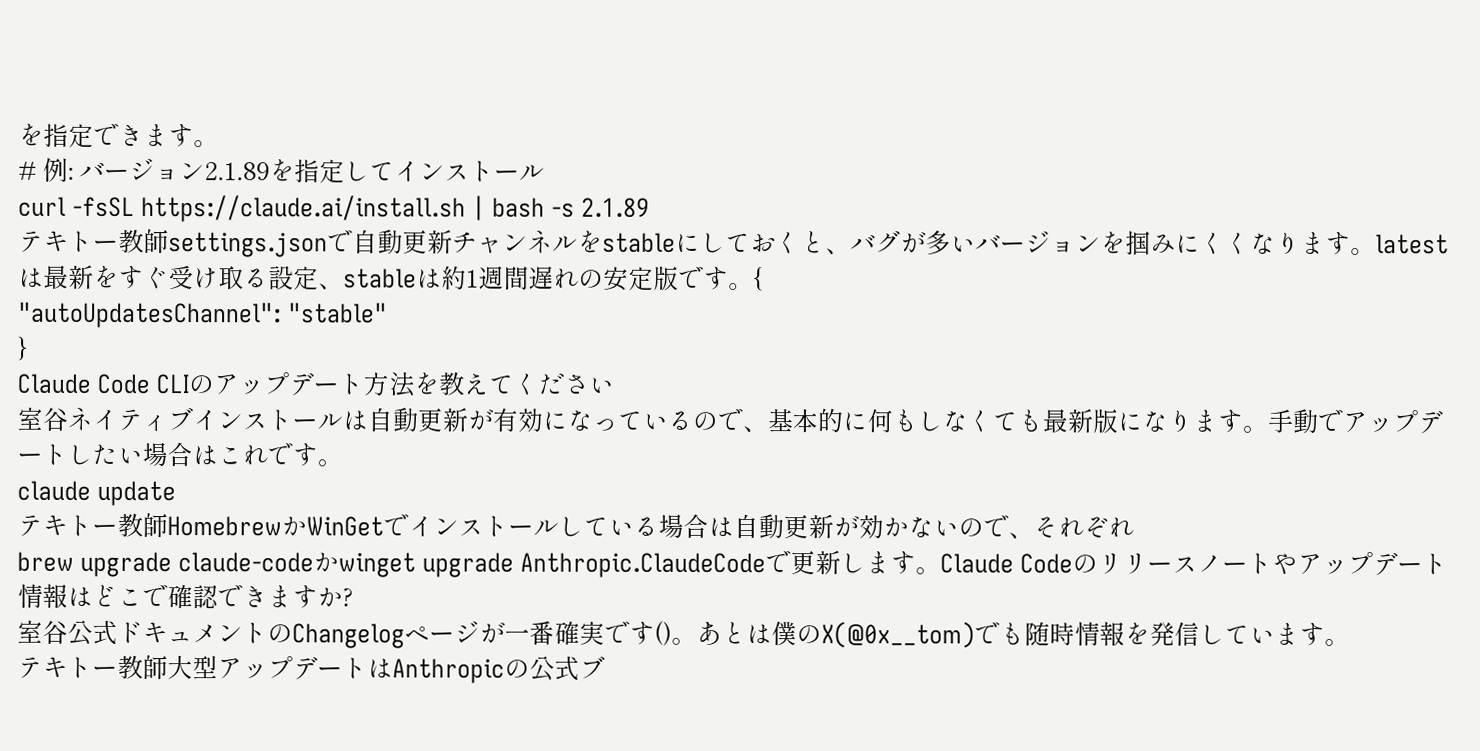を指定できます。
# 例: バージョン2.1.89を指定してインストール
curl -fsSL https://claude.ai/install.sh | bash -s 2.1.89
テキトー教師settings.jsonで自動更新チャンネルをstableにしておくと、バグが多いバージョンを掴みにくくなります。latestは最新をすぐ受け取る設定、stableは約1週間遅れの安定版です。{
"autoUpdatesChannel": "stable"
}
Claude Code CLIのアップデート方法を教えてください
室谷ネイティブインストールは自動更新が有効になっているので、基本的に何もしなくても最新版になります。手動でアップデートしたい場合はこれです。
claude update
テキトー教師HomebrewかWinGetでインストールしている場合は自動更新が効かないので、それぞれ
brew upgrade claude-codeかwinget upgrade Anthropic.ClaudeCodeで更新します。Claude Codeのリリースノートやアップデート情報はどこで確認できますか?
室谷公式ドキュメントのChangelogページが一番確実です()。あとは僕のX(@0x__tom)でも随時情報を発信しています。
テキトー教師大型アップデートはAnthropicの公式ブ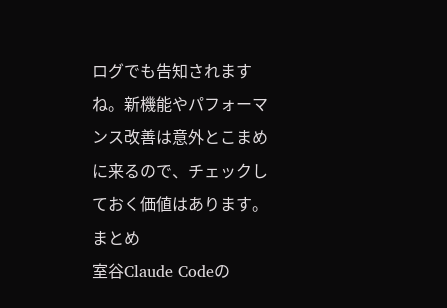ログでも告知されますね。新機能やパフォーマンス改善は意外とこまめに来るので、チェックしておく価値はあります。
まとめ
室谷Claude Codeの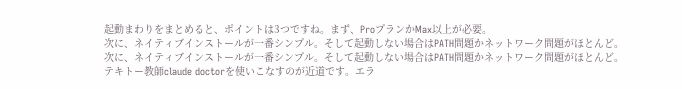起動まわりをまとめると、ポイントは3つですね。まず、ProプランかMax以上が必要。
次に、ネイティブインストールが一番シンプル。そして起動しない場合はPATH問題かネットワーク問題がほとんど。
次に、ネイティブインストールが一番シンプル。そして起動しない場合はPATH問題かネットワーク問題がほとんど。
テキトー教師claude doctorを使いこなすのが近道です。エラ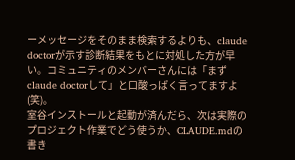ーメッセージをそのまま検索するよりも、claude doctorが示す診断結果をもとに対処した方が早い。コミュニティのメンバーさんには「まず
claude doctorして」と口酸っぱく言ってますよ(笑)。
室谷インストールと起動が済んだら、次は実際のプロジェクト作業でどう使うか、CLAUDE.mdの書き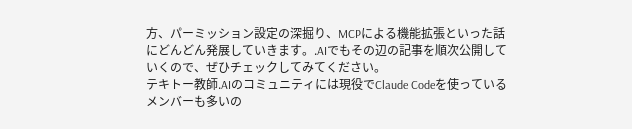方、パーミッション設定の深掘り、MCPによる機能拡張といった話にどんどん発展していきます。.AIでもその辺の記事を順次公開していくので、ぜひチェックしてみてください。
テキトー教師.AIのコミュニティには現役でClaude Codeを使っているメンバーも多いの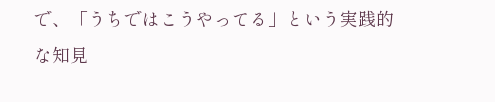で、「うちではこうやってる」という実践的な知見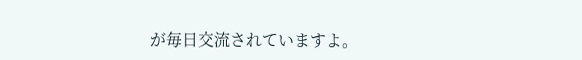が毎日交流されていますよ。